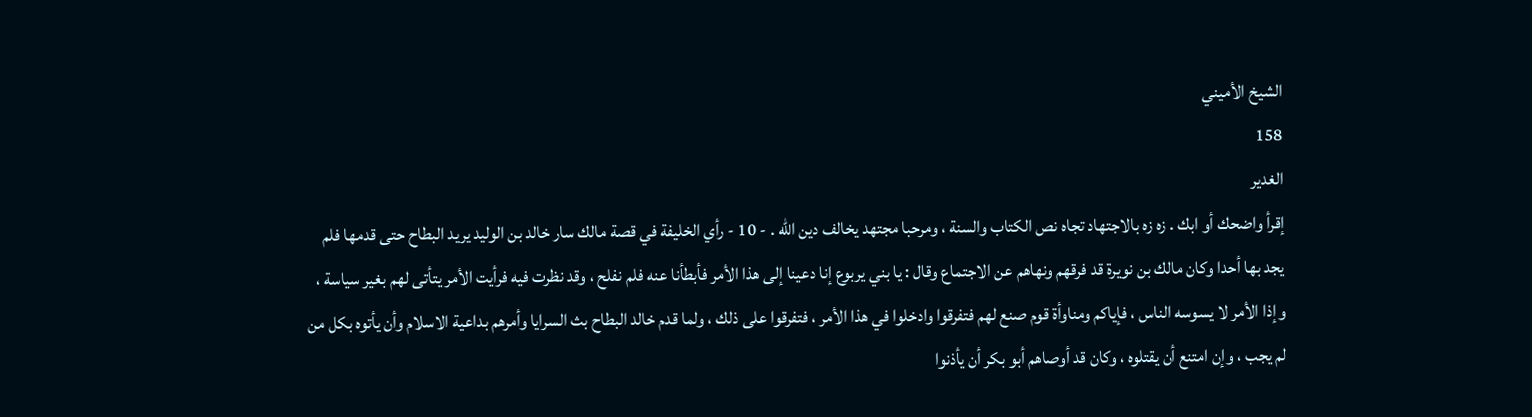الشيخ الأميني
158
الغدير
إقرأ واضحك أو ابك . زه زه بالاجتهاد تجاه نص الكتاب والسنة ، ومرحبا مجتهد يخالف دين الله . - 10 - رأي الخليفة في قصة مالك سار خالد بن الوليد يريد البطاح حتى قدمها فلم يجد بها أحدا وكان مالك بن نويرة قد فرقهم ونهاهم عن الاجتماع وقال : يا بني يربوع إنا دعينا إلى هذا الأمر فأبطأنا عنه فلم نفلح ، وقد نظرت فيه فرأيت الأمر يتأتى لهم بغير سياسة ، وإذا الأمر لا يسوسه الناس ، فإياكم ومناوأة قوم صنع لهم فتفرقوا وادخلوا في هذا الأمر ، فتفرقوا على ذلك ، ولما قدم خالد البطاح بث السرايا وأمرهم بداعية الاسلام وأن يأتوه بكل من لم يجب ، وإن امتنع أن يقتلوه ، وكان قد أوصاهم أبو بكر أن يأذنوا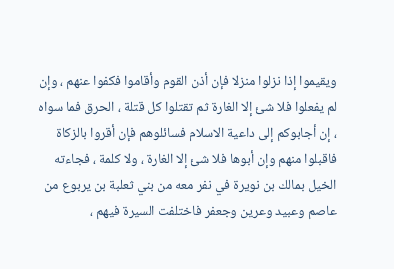ويقيموا إذا نزلوا منزلا فإن أذن القوم وأقاموا فكفوا عنهم ، وإن لم يفعلوا فلا شئ إلا الغارة ثم تقتلوا كل قتلة ، الحرق فما سواه ، إن أجابوكم إلى داعية الاسلام فسائلوهم فإن أقروا بالزكاة فاقبلوا منهم وإن أبوها فلا شئ إلا الغارة ، ولا كلمة ، فجاءته الخيل بمالك بن نويرة في نفر معه من بني ثعلبة بن يربوع من عاصم وعبيد وعرين وجعفر فاختلفت السيرة فيهم ،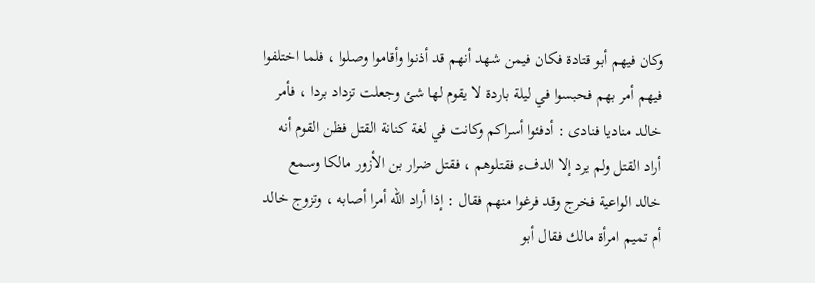وكان فيهم أبو قتادة فكان فيمن شهد أنهم قد أذنوا وأقاموا وصلوا ، فلما اختلفوا فيهم أمر بهم فحبسوا في ليلة باردة لا يقوم لها شئ وجعلت تزداد بردا ، فأمر خالد مناديا فنادى : أدفئوا أسراكم وكانت في لغة كنانة القتل فظن القوم أنه أراد القتل ولم يرد إلا الدفء فقتلوهم ، فقتل ضرار بن الأزور مالكا وسمع خالد الواعية فخرج وقد فرغوا منهم فقال : إذا أراد الله أمرا أصابه ، وتزوج خالد أم تميم امرأة مالك فقال أبو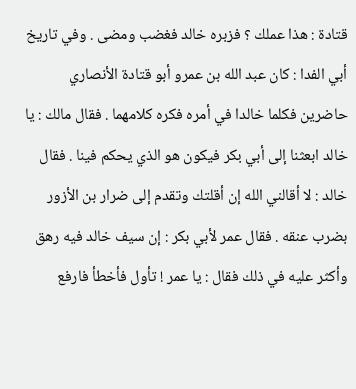قتادة : هذا عملك ؟ فزبره خالد فغضب ومضى . وفي تاريخ أبي الفدا : كان عبد الله بن عمرو أبو قتادة الأنصاري حاضرين فكلما خالدا في أمره فكره كلامهما . فقال مالك : يا خالد ابعثنا إلى أبي بكر فيكون هو الذي يحكم فينا . فقال خالد : لا أقالني الله إن أقلتك وتقدم إلى ضرار بن الأزور بضرب عنقه . فقال عمر لأبي بكر : إن سيف خالد فيه رهق وأكثر عليه في ذلك فقال : يا عمر ! تأول فأخطأ فارفع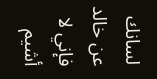لسانك عن خالد فإني لا أشيم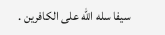سيفا سله الله على الكافرين .